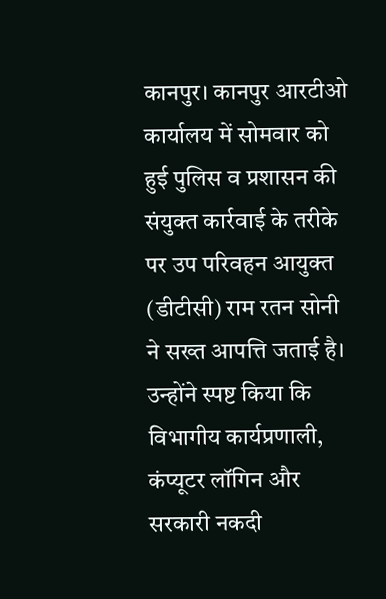कानपुर। कानपुर आरटीओ कार्यालय में सोमवार को हुई पुलिस व प्रशासन की संयुक्त कार्रवाई के तरीके पर उप परिवहन आयुक्त (डीटीसी) राम रतन सोनी ने सख्त आपत्ति जताई है। उन्होंने स्पष्ट किया कि विभागीय कार्यप्रणाली, कंप्यूटर लॉगिन और सरकारी नकदी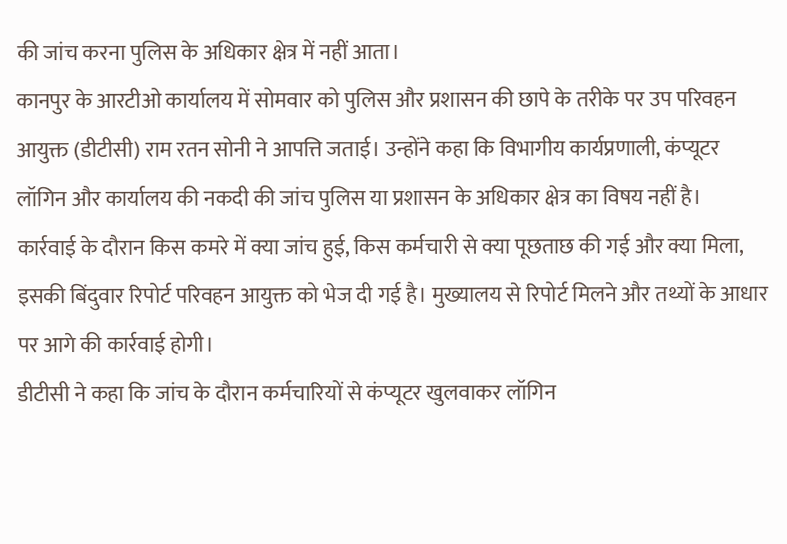की जांच करना पुलिस के अधिकार क्षेत्र में नहीं आता।
कानपुर के आरटीओ कार्यालय में सोमवार को पुलिस और प्रशासन की छापे के तरीके पर उप परिवहन आयुक्त (डीटीसी) राम रतन सोनी ने आपत्ति जताई। उन्होंने कहा कि विभागीय कार्यप्रणाली, कंप्यूटर लॉगिन और कार्यालय की नकदी की जांच पुलिस या प्रशासन के अधिकार क्षेत्र का विषय नहीं है।
कार्रवाई के दौरान किस कमरे में क्या जांच हुई, किस कर्मचारी से क्या पूछताछ की गई और क्या मिला, इसकी बिंदुवार रिपोर्ट परिवहन आयुक्त को भेज दी गई है। मुख्यालय से रिपोर्ट मिलने और तथ्यों के आधार पर आगे की कार्रवाई होगी।
डीटीसी ने कहा कि जांच के दौरान कर्मचारियों से कंप्यूटर खुलवाकर लॉगिन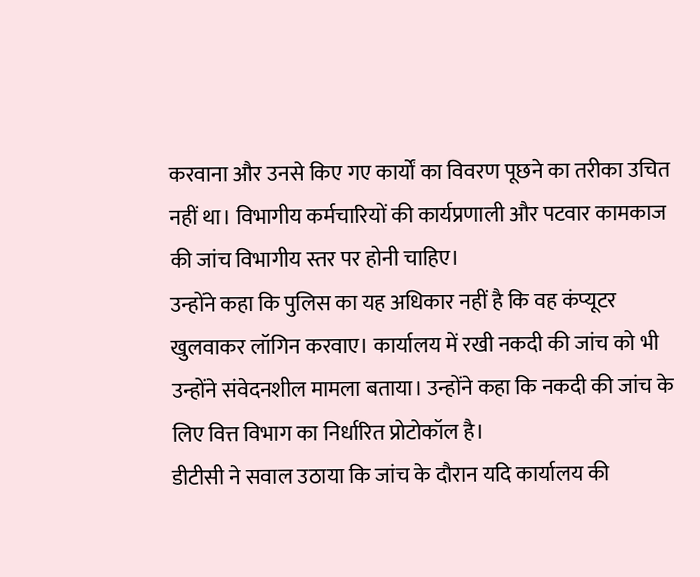करवाना और उनसे किए गए कार्यों का विवरण पूछने का तरीका उचित नहीं था। विभागीय कर्मचारियों की कार्यप्रणाली और पटवार कामकाज की जांच विभागीय स्तर पर होनी चाहिए।
उन्होंने कहा कि पुलिस का यह अधिकार नहीं है कि वह कंप्यूटर खुलवाकर लॉगिन करवाए। कार्यालय में रखी नकदी की जांच को भी उन्होंने संवेदनशील मामला बताया। उन्होंने कहा कि नकदी की जांच के लिए वित्त विभाग का निर्धारित प्रोटोकॉल है।
डीटीसी ने सवाल उठाया कि जांच के दौरान यदि कार्यालय की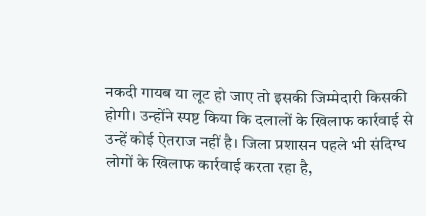नकदी गायब या लूट हो जाए तो इसकी जिम्मेदारी किसकी होगी। उन्होंने स्पष्ट किया कि दलालों के खिलाफ कार्रवाई से उन्हें कोई ऐतराज नहीं है। जिला प्रशासन पहले भी संदिग्ध लोगों के खिलाफ कार्रवाई करता रहा है,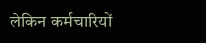लेकिन कर्मचारियों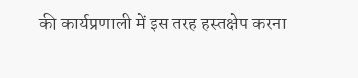की कार्यप्रणाली में इस तरह हस्तक्षेप करना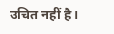उचित नहीं है।